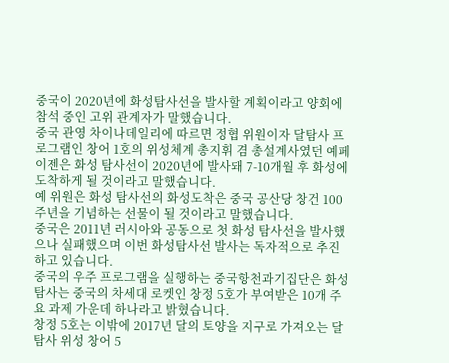중국이 2020년에 화성탐사선을 발사할 계획이라고 양회에 참석 중인 고위 관계자가 말했습니다.
중국 관영 차이나데일리에 따르면 정협 위원이자 달탐사 프로그램인 창어 1호의 위성체계 총지휘 겸 총설계사였던 예페이젠은 화성 탐사선이 2020년에 발사돼 7-10개월 후 화성에 도착하게 될 것이라고 말했습니다.
예 위원은 화성 탐사선의 화성도착은 중국 공산당 창건 100주년을 기념하는 선물이 될 것이라고 말했습니다.
중국은 2011년 러시아와 공동으로 첫 화성 탐사선을 발사했으나 실패했으며 이번 화성탐사선 발사는 독자적으로 추진하고 있습니다.
중국의 우주 프로그램을 실행하는 중국항천과기집단은 화성탐사는 중국의 차세대 로켓인 창정 5호가 부여받은 10개 주요 과제 가운데 하나라고 밝혔습니다.
창정 5호는 이밖에 2017년 달의 토양을 지구로 가져오는 달 탐사 위성 창어 5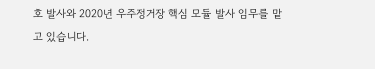호 발사와 2020년 우주정거장 핵심 모듈 발사 임무를 맡고 있습니다.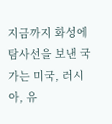지금까지 화성에 탐사선을 보낸 국가는 미국, 러시아, 유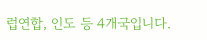럽연합, 인도 등 4개국입니다.